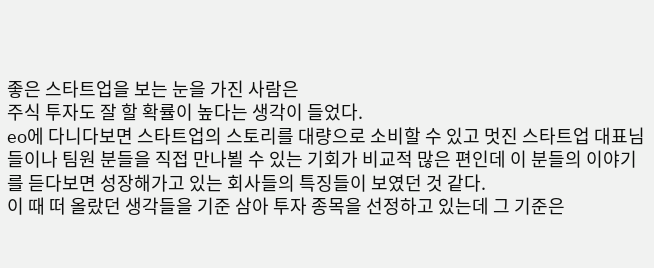좋은 스타트업을 보는 눈을 가진 사람은
주식 투자도 잘 할 확률이 높다는 생각이 들었다.
eo에 다니다보면 스타트업의 스토리를 대량으로 소비할 수 있고 멋진 스타트업 대표님들이나 팀원 분들을 직접 만나뵐 수 있는 기회가 비교적 많은 편인데 이 분들의 이야기를 듣다보면 성장해가고 있는 회사들의 특징들이 보였던 것 같다.
이 때 떠 올랐던 생각들을 기준 삼아 투자 종목을 선정하고 있는데 그 기준은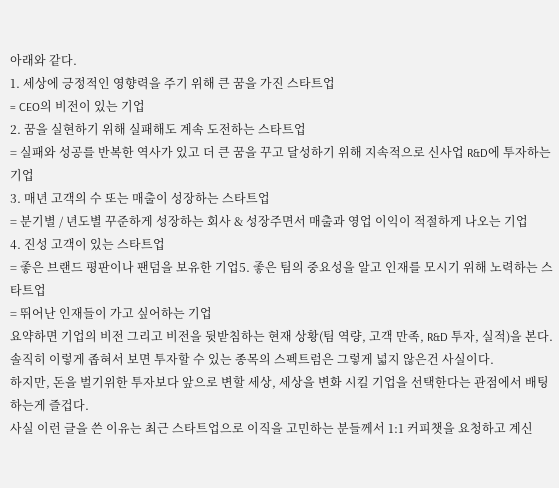아래와 같다.
1. 세상에 긍정적인 영향력을 주기 위해 큰 꿈을 가진 스타트업
= CEO의 비전이 있는 기업
2. 꿈을 실현하기 위해 실패해도 계속 도전하는 스타트업
= 실패와 성공를 반복한 역사가 있고 더 큰 꿈을 꾸고 달성하기 위해 지속적으로 신사업 R&D에 투자하는 기업
3. 매년 고객의 수 또는 매출이 성장하는 스타트업
= 분기별 / 년도별 꾸준하게 성장하는 회사 & 성장주면서 매출과 영업 이익이 적절하게 나오는 기업
4. 진성 고객이 있는 스타트업
= 좋은 브랜드 평판이나 팬덤을 보유한 기업5. 좋은 팀의 중요성을 알고 인재를 모시기 위해 노력하는 스타트업
= 뛰어난 인재들이 가고 싶어하는 기업
요약하면 기업의 비전 그리고 비전을 뒷받침하는 현재 상황(팀 역량, 고객 만족, R&D 투자, 실적)을 본다.
솔직히 이렇게 좁혀서 보면 투자할 수 있는 종목의 스펙트럼은 그렇게 넓지 않은건 사실이다.
하지만, 돈을 벌기위한 투자보다 앞으로 변할 세상, 세상을 변화 시킬 기업을 선택한다는 관점에서 배팅 하는게 즐겁다.
사실 이런 글을 쓴 이유는 최근 스타트업으로 이직을 고민하는 분들께서 1:1 커피챗을 요청하고 계신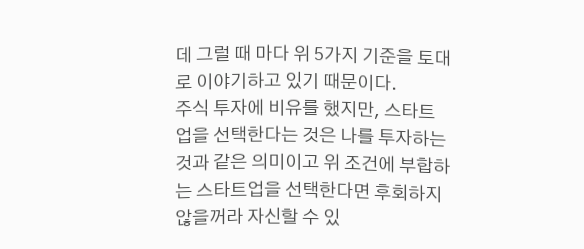데 그럴 때 마다 위 5가지 기준을 토대로 이야기하고 있기 때문이다.
주식 투자에 비유를 했지만, 스타트업을 선택한다는 것은 나를 투자하는 것과 같은 의미이고 위 조건에 부합하는 스타트업을 선택한다면 후회하지 않을꺼라 자신할 수 있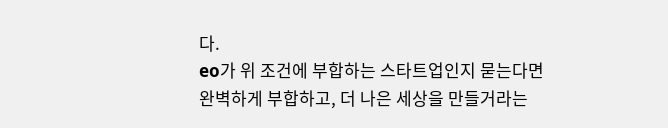다.
eo가 위 조건에 부합하는 스타트업인지 묻는다면 완벽하게 부합하고, 더 나은 세상을 만들거라는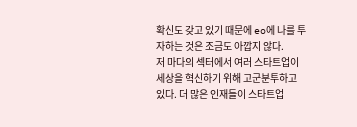확신도 갖고 있기 때문에 eo에 나를 투자하는 것은 조금도 아깝지 않다.
저 마다의 섹터에서 여러 스타트업이 세상을 혁신하기 위해 고군분투하고 있다. 더 많은 인재들이 스타트업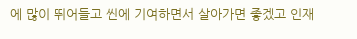에 많이 뛰어들고 씬에 기여하면서 살아가면 좋겠고 인재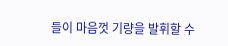들이 마음껏 기량을 발휘할 수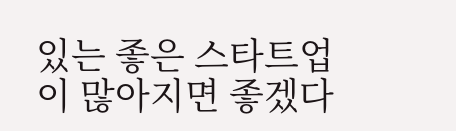있는 좋은 스타트업이 많아지면 좋겠다